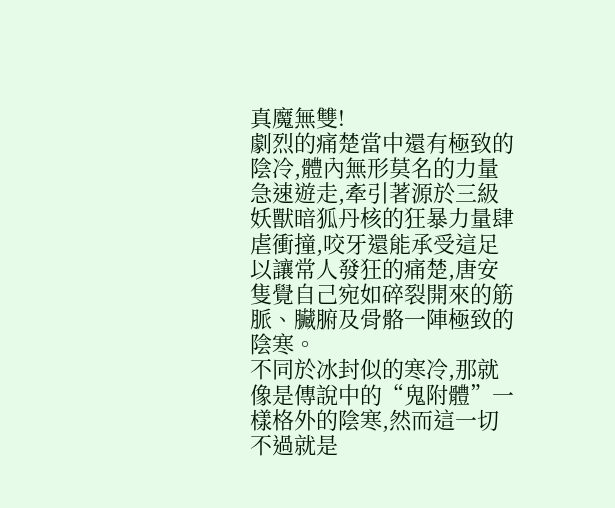真魔無雙!
劇烈的痛楚當中還有極致的陰冷,體內無形莫名的力量急速遊走,牽引著源於三級妖獸暗狐丹核的狂暴力量肆虐衝撞,咬牙還能承受這足以讓常人發狂的痛楚,唐安隻覺自己宛如碎裂開來的筋脈、臟腑及骨骼一陣極致的陰寒。
不同於冰封似的寒冷,那就像是傳說中的“鬼附體”一樣格外的陰寒,然而這一切不過就是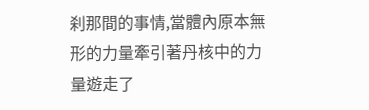刹那間的事情,當體內原本無形的力量牽引著丹核中的力量遊走了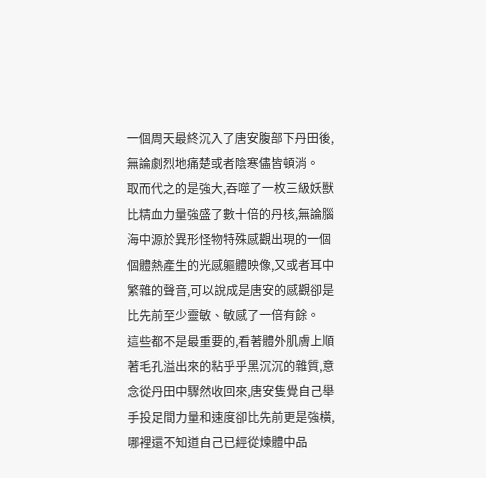一個周天最終沉入了唐安腹部下丹田後,無論劇烈地痛楚或者陰寒儘皆頓消。
取而代之的是強大,吞噬了一枚三級妖獸比精血力量強盛了數十倍的丹核,無論腦海中源於異形怪物特殊感觀出現的一個個體熱產生的光感軀體映像,又或者耳中繁雜的聲音,可以說成是唐安的感觀卻是比先前至少靈敏、敏感了一倍有餘。
這些都不是最重要的,看著體外肌膚上順著毛孔溢出來的粘乎乎黑沉沉的雜質,意念從丹田中驟然收回來,唐安隻覺自己舉手投足間力量和速度卻比先前更是強橫,哪裡還不知道自己已經從煉體中品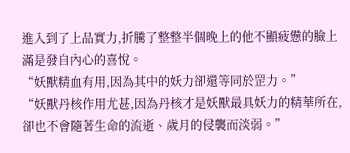進入到了上品實力,折騰了整整半個晚上的他不顯疲憊的臉上滿是發自內心的喜悅。
“妖獸精血有用,因為其中的妖力卻還等同於罡力。”
“妖獸丹核作用尤甚,因為丹核才是妖獸最具妖力的精華所在,卻也不會隨著生命的流逝、歲月的侵襲而淡弱。”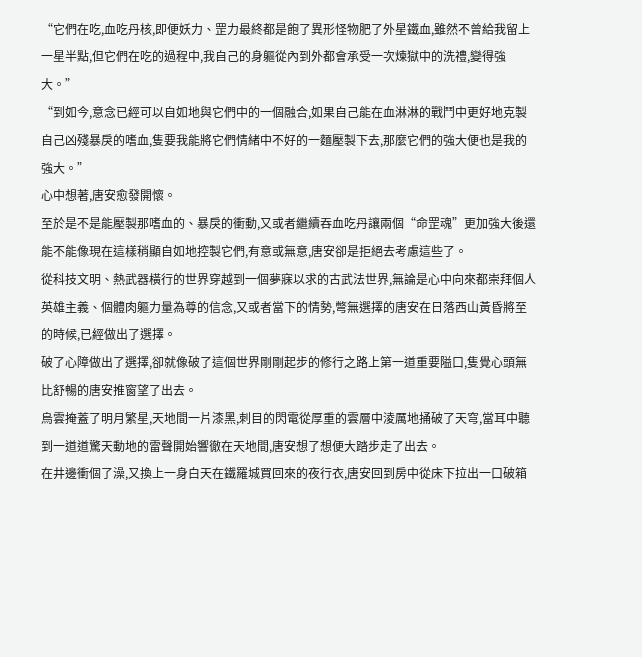“它們在吃,血吃丹核,即便妖力、罡力最終都是飽了異形怪物肥了外星鐵血,雖然不曾給我留上一星半點,但它們在吃的過程中,我自己的身軀從內到外都會承受一次煉獄中的洗禮,變得強大。”
“到如今,意念已經可以自如地與它們中的一個融合,如果自己能在血淋淋的戰鬥中更好地克製自己凶殘暴戾的嗜血,隻要我能將它們情緒中不好的一麵壓製下去,那麼它們的強大便也是我的強大。”
心中想著,唐安愈發開懷。
至於是不是能壓製那嗜血的、暴戾的衝動,又或者繼續吞血吃丹讓兩個“命罡魂”更加強大後還能不能像現在這樣稍顯自如地控製它們,有意或無意,唐安卻是拒絕去考慮這些了。
從科技文明、熱武器橫行的世界穿越到一個夢寐以求的古武法世界,無論是心中向來都崇拜個人英雄主義、個體肉軀力量為尊的信念,又或者當下的情勢,彆無選擇的唐安在日落西山黃昏將至的時候,已經做出了選擇。
破了心障做出了選擇,卻就像破了這個世界剛剛起步的修行之路上第一道重要隘口,隻覺心頭無比舒暢的唐安推窗望了出去。
烏雲掩蓋了明月繁星,天地間一片漆黑,刺目的閃電從厚重的雲層中淩厲地捅破了天穹,當耳中聽到一道道驚天動地的雷聲開始響徹在天地間,唐安想了想便大踏步走了出去。
在井邊衝個了澡,又換上一身白天在鐵羅城買回來的夜行衣,唐安回到房中從床下拉出一口破箱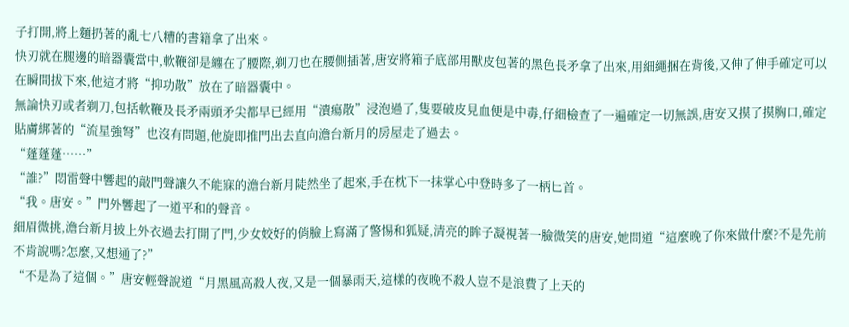子打開,將上麵扔著的亂七八糟的書籍拿了出來。
快刃就在腿邊的暗器囊當中,軟鞭卻是纏在了腰際,剃刀也在腰側插著,唐安將箱子底部用獸皮包著的黑色長矛拿了出來,用細繩捆在背後,又伸了伸手確定可以在瞬間拔下來,他這才將“抑功散”放在了暗器囊中。
無論快刃或者剃刀,包括軟鞭及長矛兩頭矛尖都早已經用“潰瘍散”浸泡過了,隻要破皮見血便是中毒,仔細檢查了一遍確定一切無誤,唐安又摸了摸胸口,確定貼膚綁著的“流星強弩”也沒有問題,他旋即推門出去直向澹台新月的房屋走了過去。
“蓬蓬蓬……”
“誰?”悶雷聲中響起的敲門聲讓久不能寐的澹台新月陡然坐了起來,手在枕下一抹掌心中登時多了一柄匕首。
“我。唐安。”門外響起了一道平和的聲音。
細眉微挑,澹台新月披上外衣過去打開了門,少女姣好的俏臉上寫滿了警惕和狐疑,清亮的眸子凝視著一臉微笑的唐安,她問道“這麼晚了你來做什麼?不是先前不肯說嗎?怎麼,又想通了?”
“不是為了這個。”唐安輕聲說道“月黑風高殺人夜,又是一個暴雨天,這樣的夜晚不殺人豈不是浪費了上天的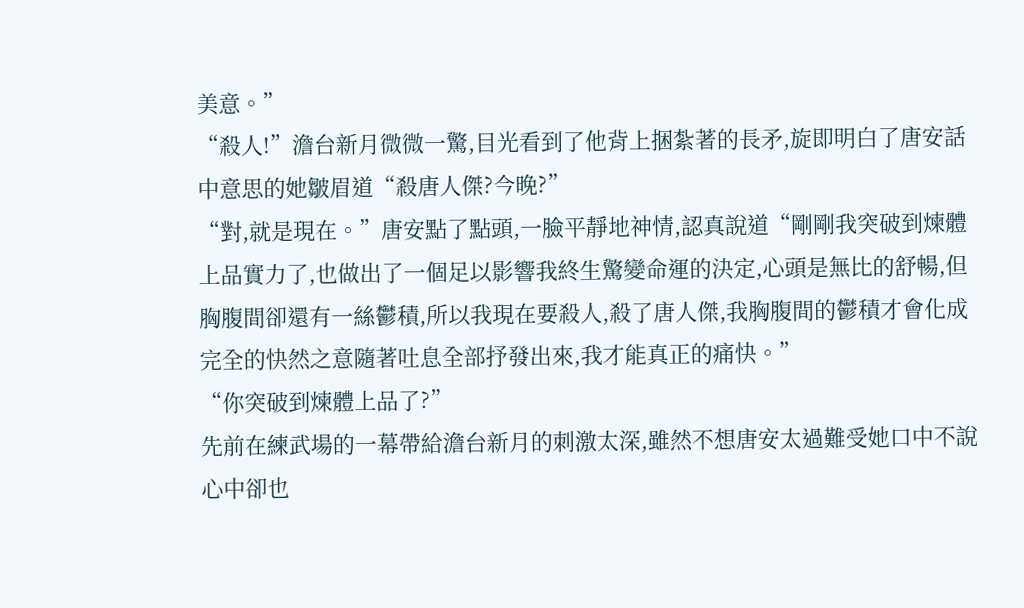美意。”
“殺人!”澹台新月微微一驚,目光看到了他背上捆紮著的長矛,旋即明白了唐安話中意思的她皺眉道“殺唐人傑?今晚?”
“對,就是現在。”唐安點了點頭,一臉平靜地神情,認真說道“剛剛我突破到煉體上品實力了,也做出了一個足以影響我終生驚變命運的決定,心頭是無比的舒暢,但胸腹間卻還有一絲鬱積,所以我現在要殺人,殺了唐人傑,我胸腹間的鬱積才會化成完全的快然之意隨著吐息全部抒發出來,我才能真正的痛快。”
“你突破到煉體上品了?”
先前在練武場的一幕帶給澹台新月的刺激太深,雖然不想唐安太過難受她口中不說心中卻也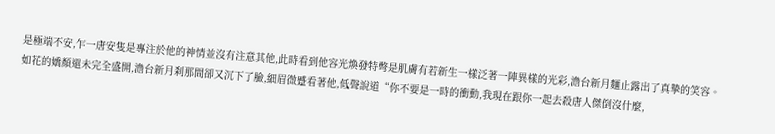是極端不安,乍一唐安隻是專注於他的神情並沒有注意其他,此時看到他容光煥發特彆是肌膚有若新生一樣泛著一陣異樣的光彩,澹台新月麵止露出了真摯的笑容。
如花的嬌顏還未完全盛開,澹台新月刹那間卻又沉下了臉,細眉微蹙看著他,低聲說道“你不要是一時的衝動,我現在跟你一起去殺唐人傑倒沒什麼,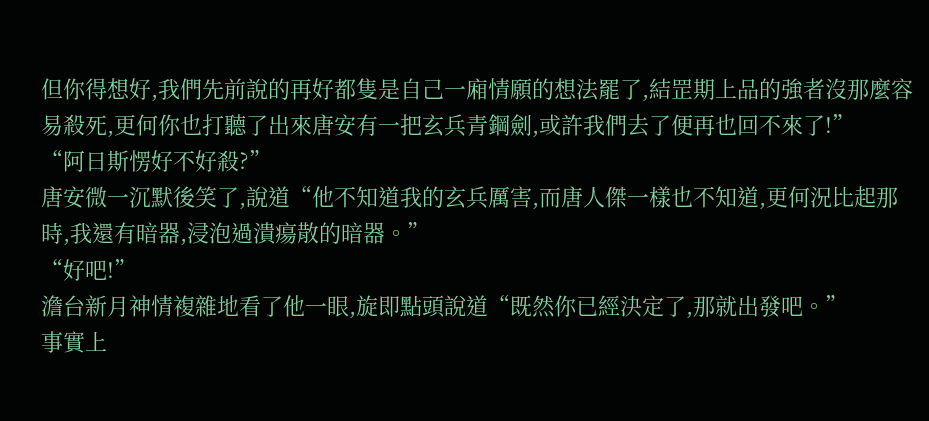但你得想好,我們先前說的再好都隻是自己一廂情願的想法罷了,結罡期上品的強者沒那麼容易殺死,更何你也打聽了出來唐安有一把玄兵青鋼劍,或許我們去了便再也回不來了!”
“阿日斯愣好不好殺?”
唐安微一沉默後笑了,說道“他不知道我的玄兵厲害,而唐人傑一樣也不知道,更何況比起那時,我還有暗器,浸泡過潰瘍散的暗器。”
“好吧!”
澹台新月神情複雜地看了他一眼,旋即點頭說道“既然你已經決定了,那就出發吧。”
事實上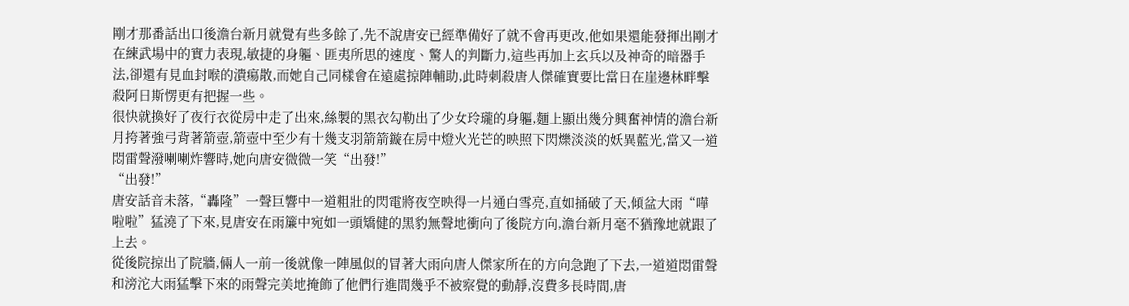剛才那番話出口後澹台新月就覺有些多餘了,先不說唐安已經準備好了就不會再更改,他如果還能發揮出剛才在練武場中的實力表現,敏捷的身軀、匪夷所思的速度、驚人的判斷力,這些再加上玄兵以及神奇的暗器手法,卻還有見血封喉的潰瘍散,而她自己同樣會在遠處掠陣輔助,此時刺殺唐人傑確實要比當日在崖邊林畔擊殺阿日斯愣更有把握一些。
很快就換好了夜行衣從房中走了出來,絲製的黑衣勾勒出了少女玲瓏的身軀,麵上顯出幾分興奮神情的澹台新月挎著強弓背著箭壺,箭壺中至少有十幾支羽箭箭鏇在房中燈火光芒的映照下閃爍淡淡的妖異藍光,當又一道悶雷聲潑喇喇炸響時,她向唐安微微一笑“出發!”
“出發!”
唐安話音未落,“轟隆”一聲巨響中一道粗壯的閃電將夜空映得一片通白雪亮,直如捅破了天,傾盆大雨“嘩啦啦”猛澆了下來,見唐安在雨簾中宛如一頭矯健的黑豹無聲地衝向了後院方向,澹台新月毫不猶豫地就跟了上去。
從後院掠出了院牆,倆人一前一後就像一陣風似的冒著大雨向唐人傑家所在的方向急跑了下去,一道道悶雷聲和滂沱大雨猛擊下來的雨聲完美地掩飾了他們行進間幾乎不被察覺的動靜,沒費多長時間,唐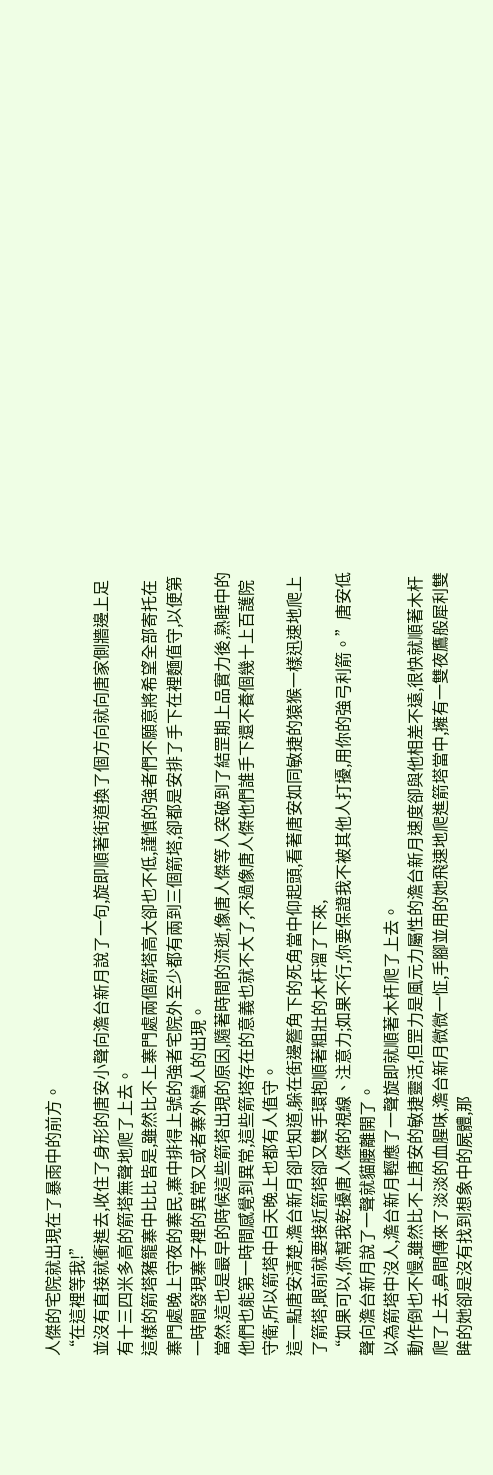人傑的宅院就出現在了暴雨中的前方。
“在這裡等我!”
並沒有直接就衝進去,收住了身形的唐安小聲向澹台新月說了一句,旋即順著街道換了個方向就向唐家側牆邊上足有十三四米多高的箭塔無聲地爬了上去。
這樣的箭塔豬籠寨中比比皆是,雖然比不上寨門處兩個箭塔高大卻也不低,謹慎的強者們不願意將希望全部寄托在寨門處晚上守夜的寨民,寨中排得上號的強者宅院外至少都有兩到三個箭塔,卻都是安排了手下在裡麵值守,以便第一時間發現寨子裡的異常又或者寨外蠻人的出現。
當然,這也是最早的時候這些箭塔出現的原因,隨著時間的流逝,像唐人傑等人突破到了結罡期上品實力後,熟睡中的他們也能第一時間感覺到異常,這些箭塔存在的意義也就不大了,不過像唐人傑他們誰手下還不養個幾十上百護院守衛,所以箭塔中白天晚上也都有人值守。
這一點唐安清楚,澹台新月卻也知道,躲在街邊簷角下的死角當中仰起頭,看著唐安如同敏捷的猿猴一樣迅速地爬上了箭塔,眼前就要接近箭塔卻又雙手環抱順著粗壯的木杆溜了下來,
“如果可以,你幫我乾擾唐人傑的視線、注意力;如果不行,你要保證我不被其他人打擾,用你的強弓利箭。”唐安低聲向澹台新月說了一聲就貓腰離開了。
以為箭塔中沒人,澹台新月輕應了一聲旋即就順著木杆爬了上去。
動作倒也不慢,雖然比不上唐安的敏捷靈活,但罡力是風元力屬性的澹台新月速度卻與他相差不遠,很快就順著木杆爬了上去,鼻間傳來了淡淡的血腥味,澹台新月微微一怔,手腳並用的她飛速地爬進箭塔當中,擁有一雙夜鷹般犀利雙眸的她卻是沒有找到想象中的屍體,那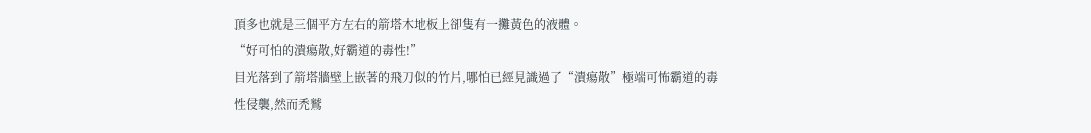頂多也就是三個平方左右的箭塔木地板上卻隻有一攤黃色的液體。
“好可怕的潰瘍散,好霸道的毒性!”
目光落到了箭塔牆壁上嵌著的飛刀似的竹片,哪怕已經見識過了“潰瘍散”極端可怖霸道的毒性侵襲,然而禿鷲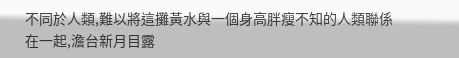不同於人類,難以將這攤黃水與一個身高胖瘦不知的人類聯係在一起,澹台新月目露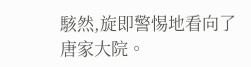駭然,旋即警惕地看向了唐家大院。